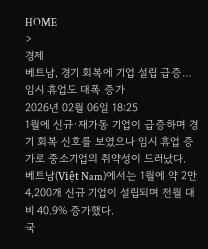HOME
>
경제
베트남, 경기 회복에 기업 설립 급증…임시 휴업도 대폭 증가
2026년 02월 06일 18:25
1월에 신규·재가동 기업이 급증하며 경기 회복 신호를 보였으나 임시 휴업 증가로 중소기업의 취약성이 드러났다.
베트남(Việt Nam)에서는 1월에 약 2만4,200개 신규 기업이 설립되며 전월 대비 40.9% 증가했다.
국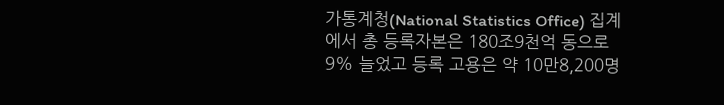가통계청(National Statistics Office) 집계에서 총 등록자본은 180조9천억 동으로 9% 늘었고 등록 고용은 약 10만8,200명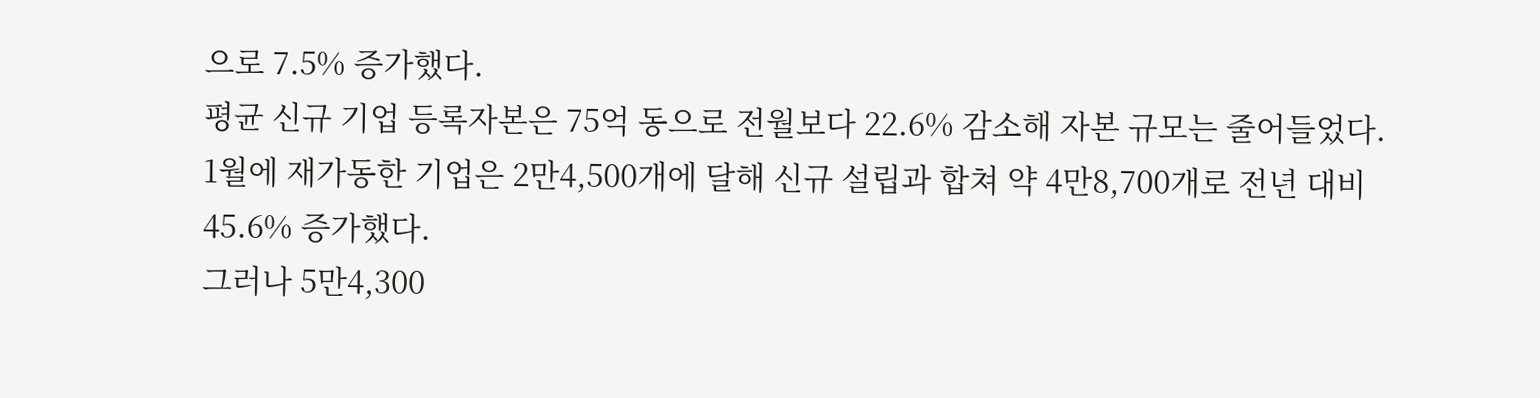으로 7.5% 증가했다.
평균 신규 기업 등록자본은 75억 동으로 전월보다 22.6% 감소해 자본 규모는 줄어들었다.
1월에 재가동한 기업은 2만4,500개에 달해 신규 설립과 합쳐 약 4만8,700개로 전년 대비 45.6% 증가했다.
그러나 5만4,300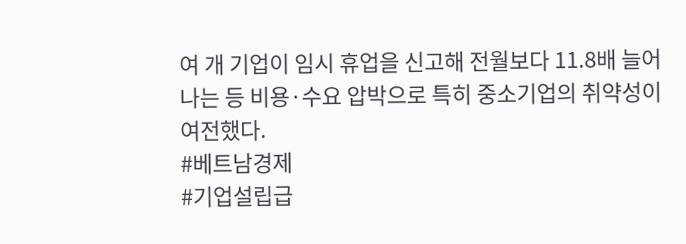여 개 기업이 임시 휴업을 신고해 전월보다 11.8배 늘어나는 등 비용·수요 압박으로 특히 중소기업의 취약성이 여전했다.
#베트남경제
#기업설립급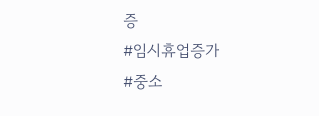증
#임시휴업증가
#중소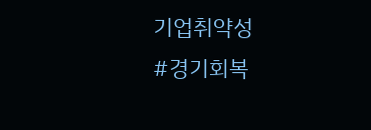기업취약성
#경기회복